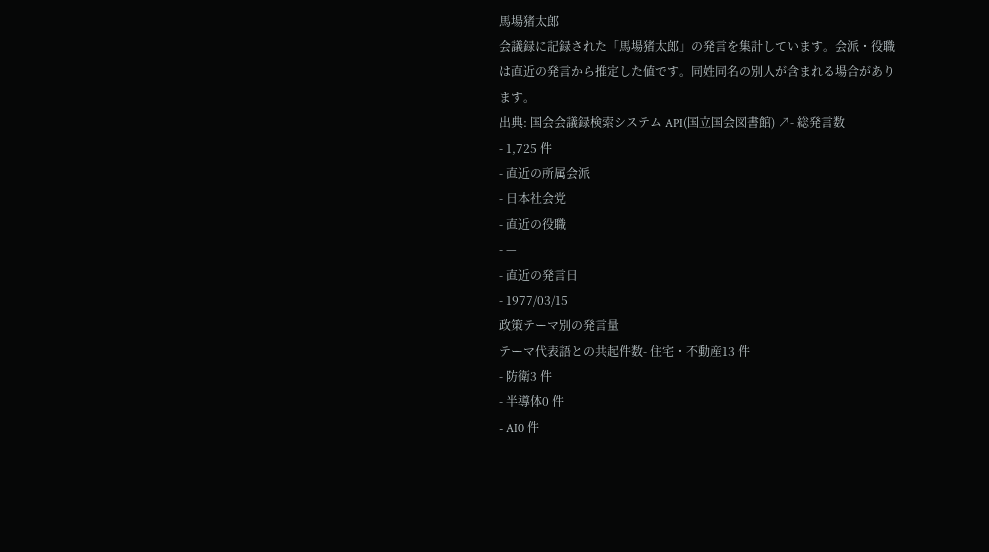馬場猪太郎
会議録に記録された「馬場猪太郎」の発言を集計しています。会派・役職は直近の発言から推定した値です。同姓同名の別人が含まれる場合があります。
出典: 国会会議録検索システム API(国立国会図書館) ↗- 総発言数
- 1,725 件
- 直近の所属会派
- 日本社会党
- 直近の役職
- —
- 直近の発言日
- 1977/03/15
政策テーマ別の発言量
テーマ代表語との共起件数- 住宅・不動産13 件
- 防衛3 件
- 半導体0 件
- AI0 件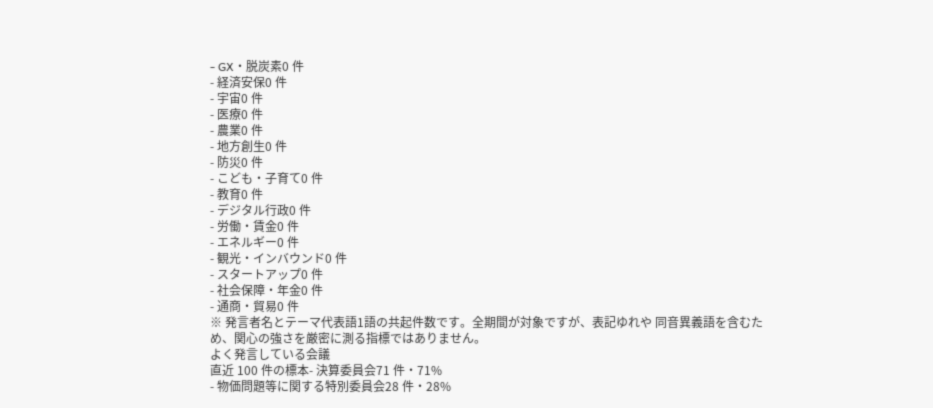- GX・脱炭素0 件
- 経済安保0 件
- 宇宙0 件
- 医療0 件
- 農業0 件
- 地方創生0 件
- 防災0 件
- こども・子育て0 件
- 教育0 件
- デジタル行政0 件
- 労働・賃金0 件
- エネルギー0 件
- 観光・インバウンド0 件
- スタートアップ0 件
- 社会保障・年金0 件
- 通商・貿易0 件
※ 発言者名とテーマ代表語1語の共起件数です。全期間が対象ですが、表記ゆれや 同音異義語を含むため、関心の強さを厳密に測る指標ではありません。
よく発言している会議
直近 100 件の標本- 決算委員会71 件・71%
- 物価問題等に関する特別委員会28 件・28%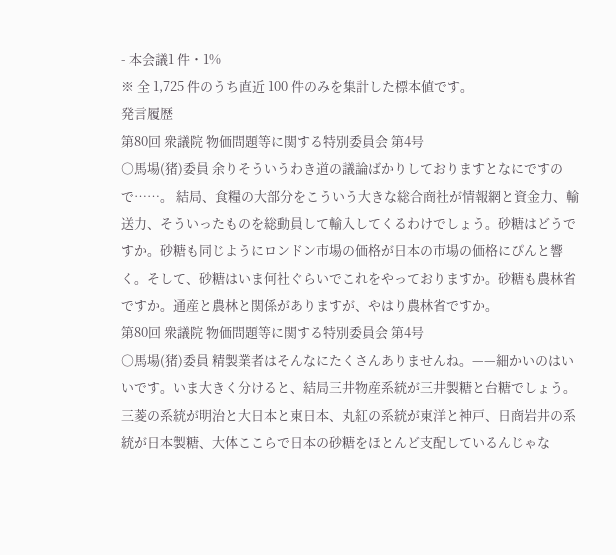- 本会議1 件・1%
※ 全 1,725 件のうち直近 100 件のみを集計した標本値です。
発言履歴
第80回 衆議院 物価問題等に関する特別委員会 第4号
○馬場(猪)委員 余りそういうわき道の議論ばかりしておりますとなにですので……。 結局、食糧の大部分をこういう大きな総合商社が情報網と資金力、輸送力、そういったものを総動員して輸入してくるわけでしょう。砂糖はどうですか。砂糖も同じようにロンドン市場の価格が日本の市場の価格にぴんと響く。そして、砂糖はいま何社ぐらいでこれをやっておりますか。砂糖も農林省ですか。通産と農林と関係がありますが、やはり農林省ですか。
第80回 衆議院 物価問題等に関する特別委員会 第4号
○馬場(猪)委員 精製業者はそんなにたくさんありませんね。——細かいのはいいです。いま大きく分けると、結局三井物産系統が三井製糖と台糖でしょう。三菱の系統が明治と大日本と東日本、丸紅の系統が東洋と神戸、日商岩井の系統が日本製糖、大体ここらで日本の砂糖をほとんど支配しているんじゃな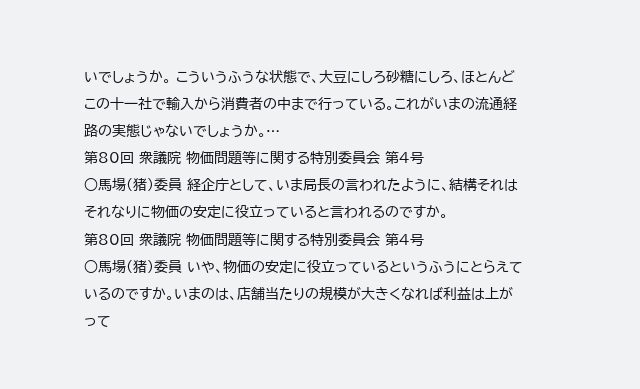いでしょうか。 こういうふうな状態で、大豆にしろ砂糖にしろ、ほとんどこの十一社で輸入から消費者の中まで行っている。これがいまの流通経路の実態じゃないでしょうか。…
第80回 衆議院 物価問題等に関する特別委員会 第4号
○馬場(猪)委員 経企庁として、いま局長の言われたように、結構それはそれなりに物価の安定に役立っていると言われるのですか。
第80回 衆議院 物価問題等に関する特別委員会 第4号
○馬場(猪)委員 いや、物価の安定に役立っているというふうにとらえているのですか。いまのは、店舗当たりの規模が大きくなれば利益は上がって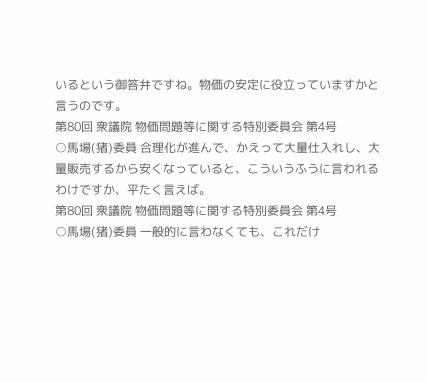いるという御答弁ですね。物価の安定に役立っていますかと言うのです。
第80回 衆議院 物価問題等に関する特別委員会 第4号
○馬場(猪)委員 合理化が進んで、かえって大量仕入れし、大量販売するから安くなっていると、こういうふうに言われるわけですか、平たく言えば。
第80回 衆議院 物価問題等に関する特別委員会 第4号
○馬場(猪)委員 一般的に言わなくても、これだけ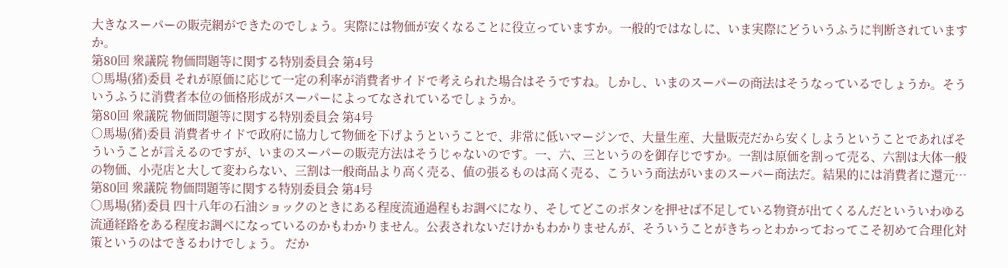大きなスーパーの販売網ができたのでしょう。実際には物価が安くなることに役立っていますか。一般的ではなしに、いま実際にどういうふうに判断されていますか。
第80回 衆議院 物価問題等に関する特別委員会 第4号
○馬場(猪)委員 それが原価に応じて一定の利率が消費者サイドで考えられた場合はそうですね。しかし、いまのスーパーの商法はそうなっているでしょうか。そういうふうに消費者本位の価格形成がスーパーによってなされているでしょうか。
第80回 衆議院 物価問題等に関する特別委員会 第4号
○馬場(猪)委員 消費者サイドで政府に協力して物価を下げようということで、非常に低いマージンで、大量生産、大量販売だから安くしようということであればそういうことが言えるのですが、いまのスーパーの販売方法はそうじゃないのです。一、六、三というのを御存じですか。一割は原価を割って売る、六割は大体一般の物価、小売店と大して変わらない、三割は一般商品より高く売る、値の張るものは高く売る、こういう商法がいまのスーパー商法だ。結果的には消費者に還元…
第80回 衆議院 物価問題等に関する特別委員会 第4号
○馬場(猪)委員 四十八年の石油ショックのときにある程度流通過程もお調べになり、そしてどこのボタンを押せば不足している物資が出てくるんだといういわゆる流通経路をある程度お調べになっているのかもわかりません。公表されないだけかもわかりませんが、そういうことがきちっとわかっておってこそ初めて合理化対策というのはできるわけでしょう。 だか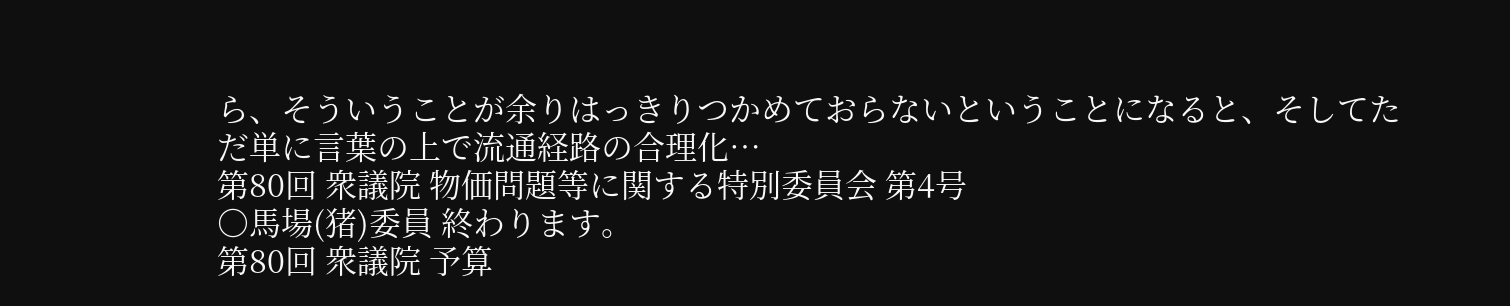ら、そういうことが余りはっきりつかめておらないということになると、そしてただ単に言葉の上で流通経路の合理化…
第80回 衆議院 物価問題等に関する特別委員会 第4号
○馬場(猪)委員 終わります。
第80回 衆議院 予算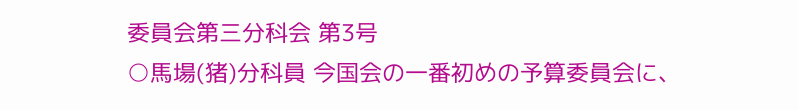委員会第三分科会 第3号
○馬場(猪)分科員 今国会の一番初めの予算委員会に、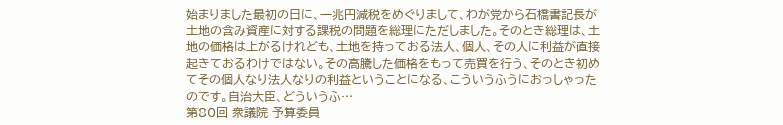始まりました最初の日に、一兆円減税をめぐりまして、わが党から石橋書記長が土地の含み資産に対する課税の問題を総理にただしました。そのとき総理は、土地の価格は上がるけれども、土地を持っておる法人、個人、その人に利益が直接起きておるわけではない。その高騰した価格をもって売買を行う、そのとき初めてその個人なり法人なりの利益ということになる、こういうふうにおっしゃったのです。自治大臣、どういうふ…
第80回 衆議院 予算委員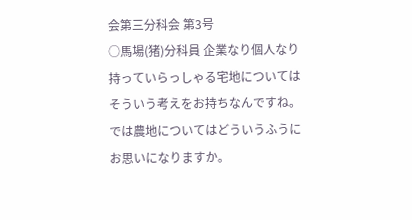会第三分科会 第3号
○馬場(猪)分科員 企業なり個人なり持っていらっしゃる宅地についてはそういう考えをお持ちなんですね。では農地についてはどういうふうにお思いになりますか。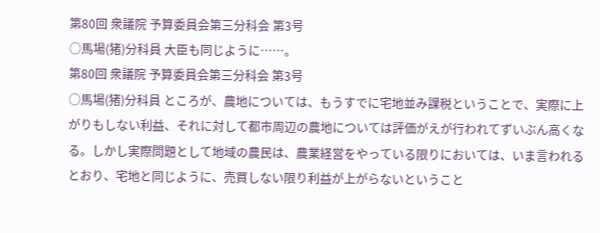第80回 衆議院 予算委員会第三分科会 第3号
○馬場(猪)分科員 大臣も同じように……。
第80回 衆議院 予算委員会第三分科会 第3号
○馬場(猪)分科員 ところが、農地については、もうすでに宅地並み課税ということで、実際に上がりもしない利益、それに対して都市周辺の農地については評価がえが行われてずいぶん高くなる。しかし実際問題として地域の農民は、農業経営をやっている限りにおいては、いま言われるとおり、宅地と同じように、売買しない限り利益が上がらないということ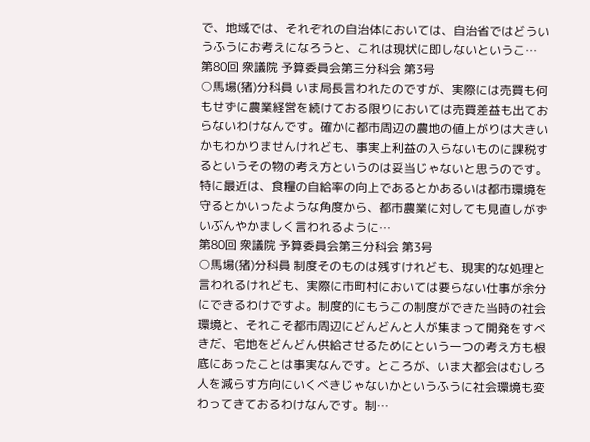で、地域では、それぞれの自治体においては、自治省ではどういうふうにお考えになろうと、これは現状に即しないというこ…
第80回 衆議院 予算委員会第三分科会 第3号
○馬場(猪)分科員 いま局長言われたのですが、実際には売買も何もせずに農業経営を続けておる限りにおいては売買差益も出ておらないわけなんです。確かに都市周辺の農地の値上がりは大きいかもわかりませんけれども、事実上利益の入らないものに課税するというその物の考え方というのは妥当じゃないと思うのです。特に最近は、食糧の自給率の向上であるとかあるいは都市環境を守るとかいったような角度から、都市農業に対しても見直しがずいぶんやかましく言われるように…
第80回 衆議院 予算委員会第三分科会 第3号
○馬場(猪)分科員 制度そのものは残すけれども、現実的な処理と言われるけれども、実際に市町村においては要らない仕事が余分にできるわけですよ。制度的にもうこの制度ができた当時の社会環境と、それこそ都市周辺にどんどんと人が集まって開発をすべきだ、宅地をどんどん供給させるためにという一つの考え方も根底にあったことは事実なんです。ところが、いま大都会はむしろ人を減らす方向にいくべきじゃないかというふうに社会環境も変わってきておるわけなんです。制…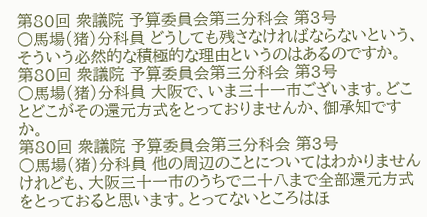第80回 衆議院 予算委員会第三分科会 第3号
○馬場(猪)分科員 どうしても残さなければならないという、そういう必然的な積極的な理由というのはあるのですか。
第80回 衆議院 予算委員会第三分科会 第3号
○馬場(猪)分科員 大阪で、いま三十一市ございます。どことどこがその還元方式をとっておりませんか、御承知ですか。
第80回 衆議院 予算委員会第三分科会 第3号
○馬場(猪)分科員 他の周辺のことについてはわかりませんけれども、大阪三十一市のうちで二十八まで全部還元方式をとっておると思います。とってないところはほ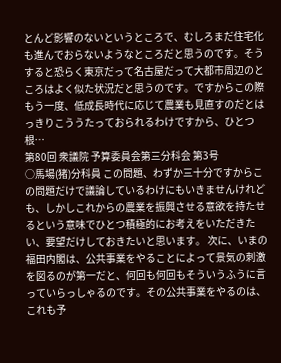とんど影響のないというところで、むしろまだ住宅化も進んでおらないようなところだと思うのです。そうすると恐らく東京だって名古屋だって大都市周辺のところはよく似た状況だと思うのです。ですからこの際もう一度、低成長時代に応じて農業も見直すのだとはっきりこううたっておられるわけですから、ひとつ根…
第80回 衆議院 予算委員会第三分科会 第3号
○馬場(猪)分科員 この問題、わずか三十分ですからこの問題だけで議論しているわけにもいきませんけれども、しかしこれからの農業を振興させる意欲を持たせるという意味でひとつ積極的にお考えをいただきたい、要望だけしておきたいと思います。 次に、いまの福田内閣は、公共事業をやることによって景気の刺激を図るのが第一だと、何回も何回もそういうふうに言っていらっしゃるのです。その公共事業をやるのは、これも予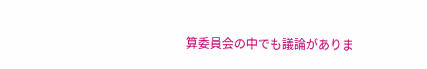算委員会の中でも議論がありま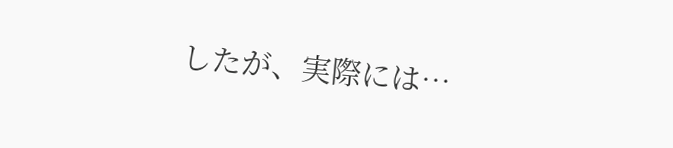したが、実際には…